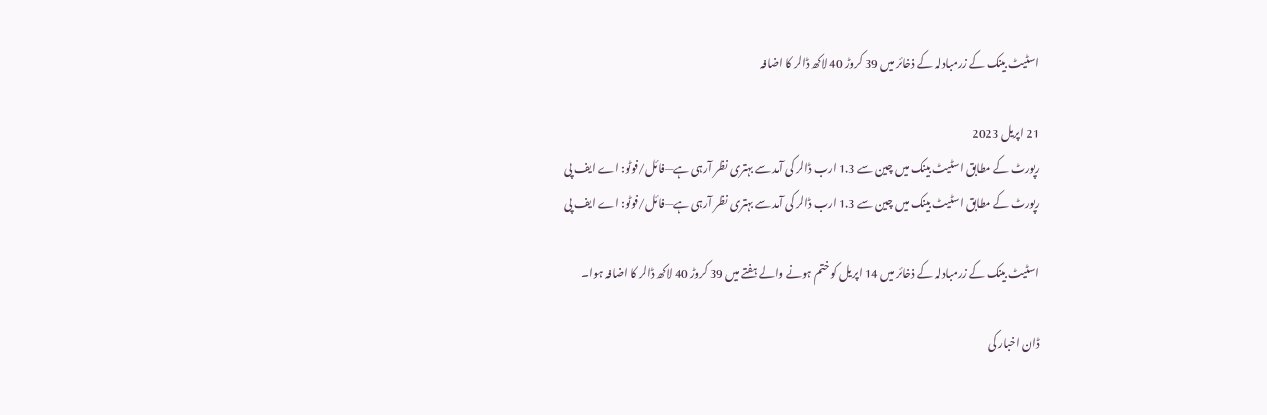اسٹیٹ بینک کے زرمبادلہ کے ذخائر میں 39 کروڑ 40 لاکھ ڈالر کا اضافہ

21 اپريل 2023
رپورٹ کے مطابق اسٹیٹ بینک میں چین سے 1.3 ارب ڈالر کی آمد سے بہتری نظر آرہی ہے—فائل/فوٹو: اے ایف پی
رپورٹ کے مطابق اسٹیٹ بینک میں چین سے 1.3 ارب ڈالر کی آمد سے بہتری نظر آرہی ہے—فائل/فوٹو: اے ایف پی

اسٹیٹ بینک کے زرمبادلہ کے ذخائر میں 14 اپریل کو ختم ہونے والے ہفتے میں 39 کروڑ 40 لاکھ ڈالر کا اضافہ ہوا۔

ڈان اخبار کی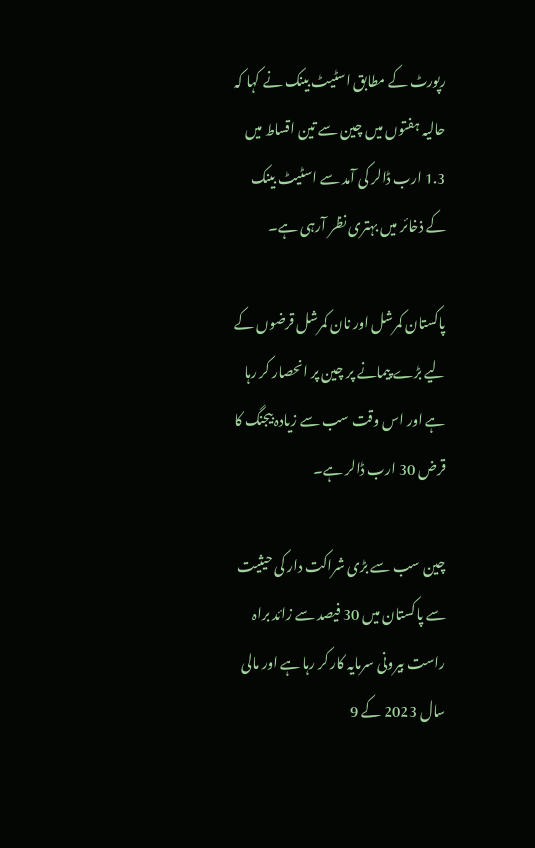رپورٹ کے مطابق اسٹیٹ بینک نے کہا کہ حالیہ ہفتوں میں چین سے تین اقساط میں 1.3 ارب ڈالر کی آمد سے اسٹیٹ بینک کے ذخائر میں بہتری نظر آرہی ہے۔

پاکستان کمرشل اور نان کمرشل قرضوں کے لیے بڑے پیمانے پر چین پر انحصار کر رہا ہے اور اس وقت سب سے زیادہ بیجنگ کا قرض 30 ارب ڈالر ہے۔

چین سب سے بڑی شراکت دار کی حیثیت سے پاکستان میں 30 فیصد سے زائد براہ راست بیرونی سرمایہ کار کر رہا ہے اور مالی سال 2023 کے 9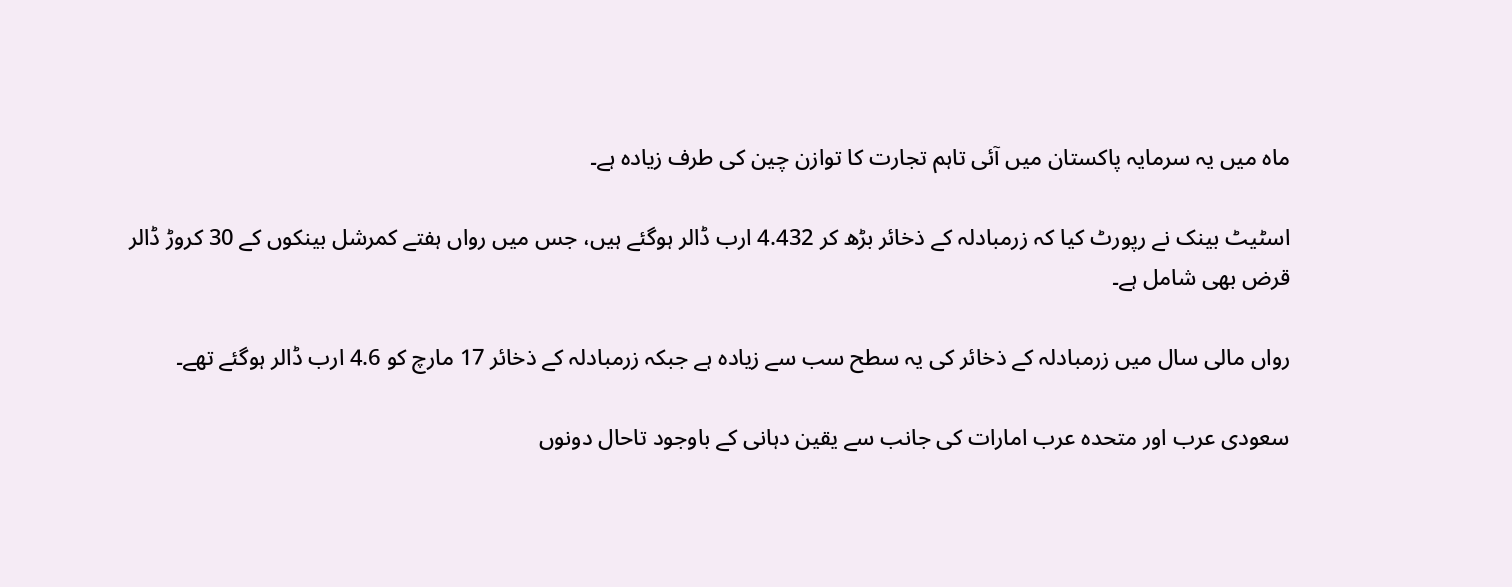ماہ میں یہ سرمایہ پاکستان میں آئی تاہم تجارت کا توازن چین کی طرف زیادہ ہے۔

اسٹیٹ بینک نے رپورٹ کیا کہ زرمبادلہ کے ذخائر بڑھ کر 4.432 ارب ڈالر ہوگئے ہیں، جس میں رواں ہفتے کمرشل بینکوں کے 30 کروڑ ڈالر قرض بھی شامل ہے۔

رواں مالی سال میں زرمبادلہ کے ذخائر کی یہ سطح سب سے زیادہ ہے جبکہ زرمبادلہ کے ذخائر 17 مارچ کو 4.6 ارب ڈالر ہوگئے تھے۔

سعودی عرب اور متحدہ عرب امارات کی جانب سے یقین دہانی کے باوجود تاحال دونوں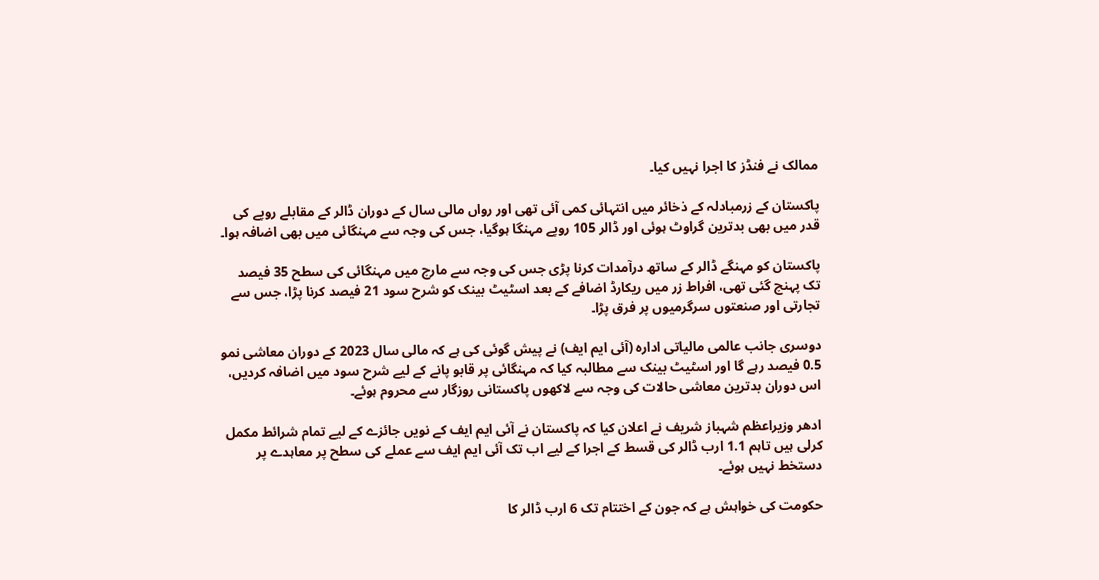ممالک نے فنڈز کا اجرا نہیں کیا۔

پاکستان کے زرمبادلہ کے ذخائر میں انتہائی کمی آئی تھی اور رواں مالی سال کے دوران ڈالر کے مقابلے روپے کی قدر میں بھی بدترین گراوٹ ہوئی اور ڈالر 105 روپے مہنگا ہوگیا، جس کی وجہ سے مہنگائی میں بھی اضافہ ہوا۔

پاکستان کو مہنگے ڈالر کے ساتھ درآمدات کرنا پڑی جس کی وجہ سے مارچ میں مہنگائی کی سطح 35 فیصد تک پہنچ گئی تھی، افراط زر میں ریکارڈ اضافے کے بعد اسٹیٹ بینک کو شرح سود 21 فیصد کرنا پڑا، جس سے تجارتی اور صنعتوں سرگرمیوں پر فرق پڑا۔

دوسری جانب عالمی مالیاتی ادارہ (آئی ایم ایف) نے پیش گوئی کی ہے کہ مالی سال 2023 کے دوران معاشی نمو 0.5 فیصد رہے گا اور اسٹیٹ بینک سے مطالبہ کیا کہ مہنگائی پر قابو پانے کے لیے شرح سود میں اضافہ کردیں، اس دوران بدترین معاشی حالات کی وجہ سے لاکھوں پاکستانی روزگار سے محروم ہوئے۔

ادھر وزیراعظم شہباز شریف نے اعلان کیا کہ پاکستان نے آئی ایم ایف کے نویں جائزے کے لیے تمام شرائط مکمل کرلی ہیں تاہم 1.1 ارب ڈالر کی قسط کے اجرا کے لیے اب تک آئی ایم ایف سے عملے کی سطح پر معاہدے پر دستخط نہیں ہوئے۔

حکومت کی خواہش ہے کہ جون کے اختتام تک 6 ارب ڈالر کا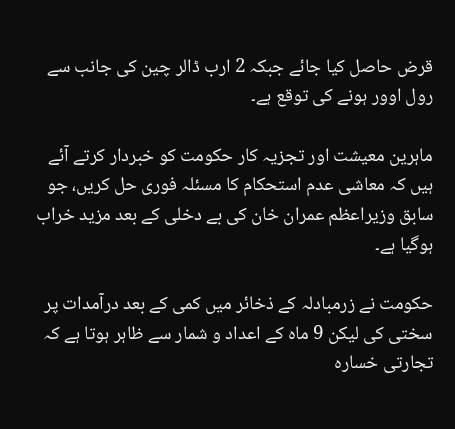قرض حاصل کیا جائے جبکہ 2 ارب ڈالر چین کی جانب سے رول اوور ہونے کی توقع ہے۔

ماہرین معیشت اور تجزیہ کار حکومت کو خبردار کرتے آئے ہیں کہ معاشی عدم استحکام کا مسئلہ فوری حل کریں، جو سابق وزیراعظم عمران خان کی بے دخلی کے بعد مزید خراب ہوگیا ہے۔

حکومت نے زرمبادلہ کے ذخائر میں کمی کے بعد درآمدات پر سختی کی لیکن 9 ماہ کے اعداد و شمار سے ظاہر ہوتا ہے کہ تجارتی خسارہ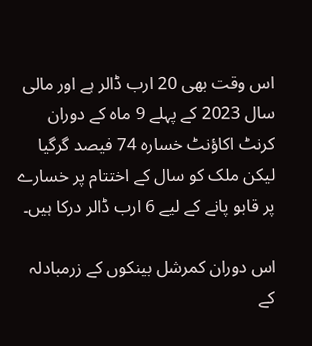اس وقت بھی 20 ارب ڈالر ہے اور مالی سال 2023 کے پہلے 9 ماہ کے دوران کرنٹ اکاؤنٹ خسارہ 74 فیصد گرگیا لیکن ملک کو سال کے اختتام پر خسارے پر قابو پانے کے لیے 6 ارب ڈالر درکا ہیں۔

اس دوران کمرشل بینکوں کے زرمبادلہ کے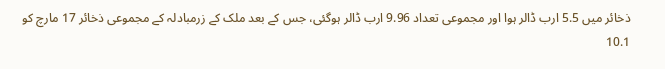ذخائر میں 5.5 ارب ڈالر ہوا اور مجموعی تعداد 9.96 ارب ڈالر ہوگئی، جس کے بعد ملک کے زرمبادلہ کے مجموعی ذخائر 17 مارچ کو 10.1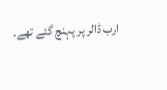ارب ڈالر پر پہنچ گئے تھے۔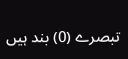تبصرے (0) بند ہیں